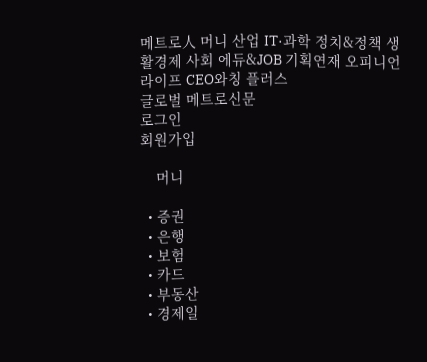메트로人 머니 산업 IT·과학 정치&정책 생활경제 사회 에듀&JOB 기획연재 오피니언 라이프 CEO와칭 플러스
글로벌 메트로신문
로그인
회원가입

    머니

  • 증권
  • 은행
  • 보험
  • 카드
  • 부동산
  • 경제일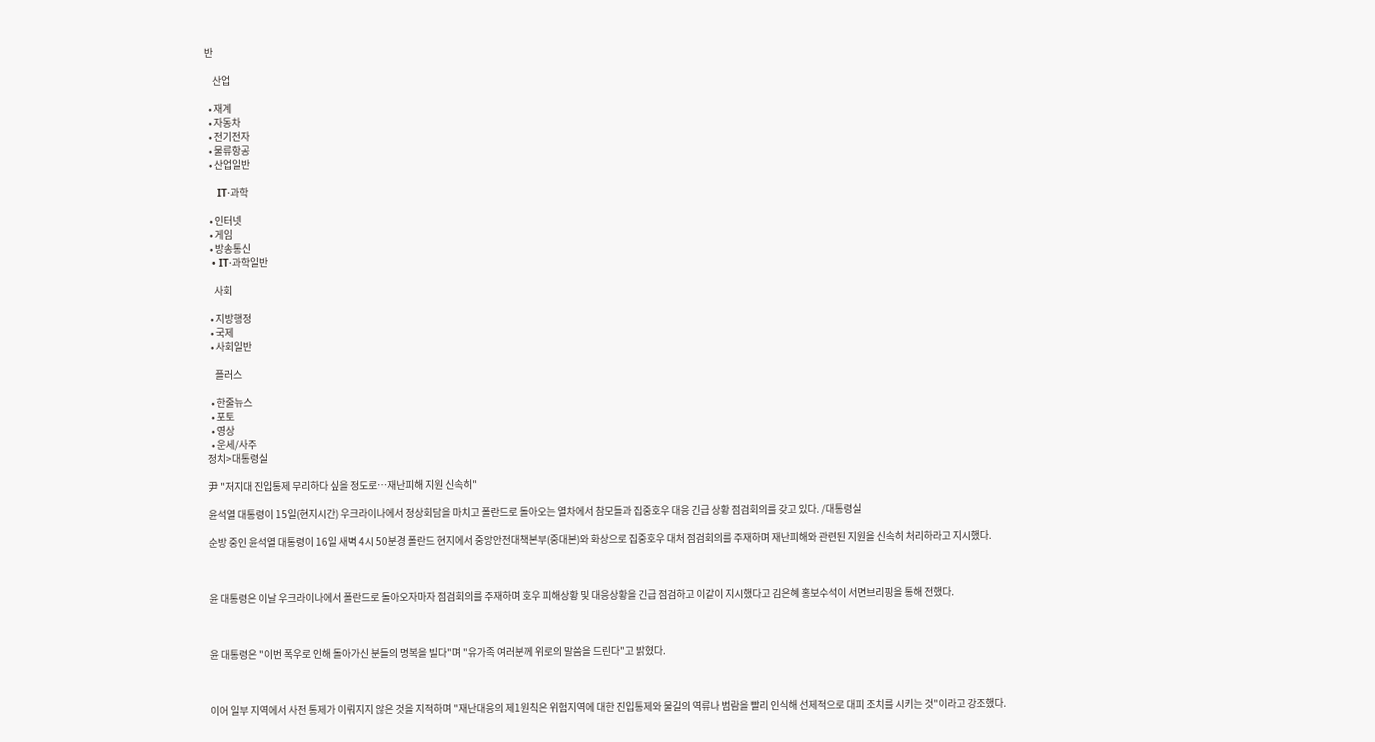반

    산업

  • 재계
  • 자동차
  • 전기전자
  • 물류항공
  • 산업일반

    IT·과학

  • 인터넷
  • 게임
  • 방송통신
  • IT·과학일반

    사회

  • 지방행정
  • 국제
  • 사회일반

    플러스

  • 한줄뉴스
  • 포토
  • 영상
  • 운세/사주
정치>대통령실

尹 "저지대 진입통제 무리하다 싶을 정도로…재난피해 지원 신속히"

윤석열 대통령이 15일(현지시간) 우크라이나에서 정상회담을 마치고 폴란드로 돌아오는 열차에서 참모들과 집중호우 대응 긴급 상황 점검회의를 갖고 있다. /대통령실

순방 중인 윤석열 대통령이 16일 새벽 4시 50분경 폴란드 현지에서 중앙안전대책본부(중대본)와 화상으로 집중호우 대처 점검회의를 주재하며 재난피해와 관련된 지원을 신속히 처리하라고 지시했다.



윤 대통령은 이날 우크라이나에서 폴란드로 돌아오자마자 점검회의를 주재하며 호우 피해상황 및 대응상황을 긴급 점검하고 이같이 지시했다고 김은혜 홍보수석이 서면브리핑을 통해 전했다.



윤 대통령은 "이번 폭우로 인해 돌아가신 분들의 명복을 빌다"며 "유가족 여러분께 위로의 말씀을 드린다"고 밝혔다.



이어 일부 지역에서 사전 통제가 이뤄지지 않은 것을 지적하며 "재난대응의 제1원칙은 위험지역에 대한 진입통제와 물길의 역류나 범람을 빨리 인식해 선제적으로 대피 조치를 시키는 것"이라고 강조했다.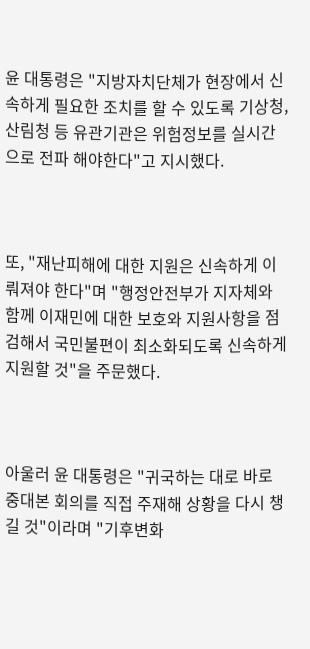윤 대통령은 "지방자치단체가 현장에서 신속하게 필요한 조치를 할 수 있도록 기상청, 산림청 등 유관기관은 위험정보를 실시간으로 전파 해야한다"고 지시했다.



또, "재난피해에 대한 지원은 신속하게 이뤄져야 한다"며 "행정안전부가 지자체와 함께 이재민에 대한 보호와 지원사항을 점검해서 국민불편이 최소화되도록 신속하게 지원할 것"을 주문했다.



아울러 윤 대통령은 "귀국하는 대로 바로 중대본 회의를 직접 주재해 상황을 다시 챙길 것"이라며 "기후변화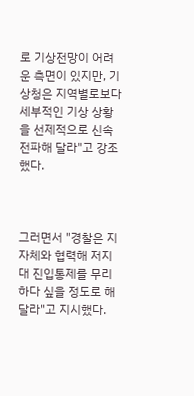로 기상전망이 어려운 측면이 있지만, 기상청은 지역별로보다 세부적인 기상 상황을 선제적으로 신속 전파해 달라"고 강조했다.



그러면서 "경찰은 지자체와 협력해 저지대 진입통제를 무리하다 싶을 정도로 해 달라"고 지시했다.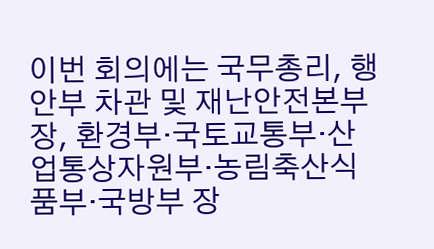이번 회의에는 국무총리, 행안부 차관 및 재난안전본부장, 환경부·국토교통부·산업통상자원부·농림축산식품부·국방부 장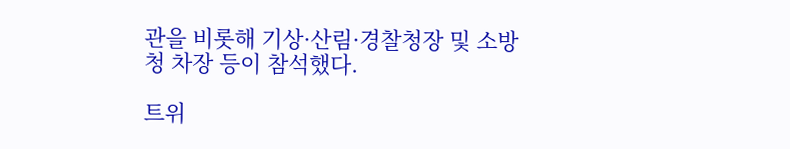관을 비롯해 기상·산림·경찰청장 및 소방청 차장 등이 참석했다.

트위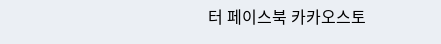터 페이스북 카카오스토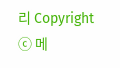리 Copyright ⓒ 메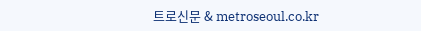트로신문 & metroseoul.co.kr